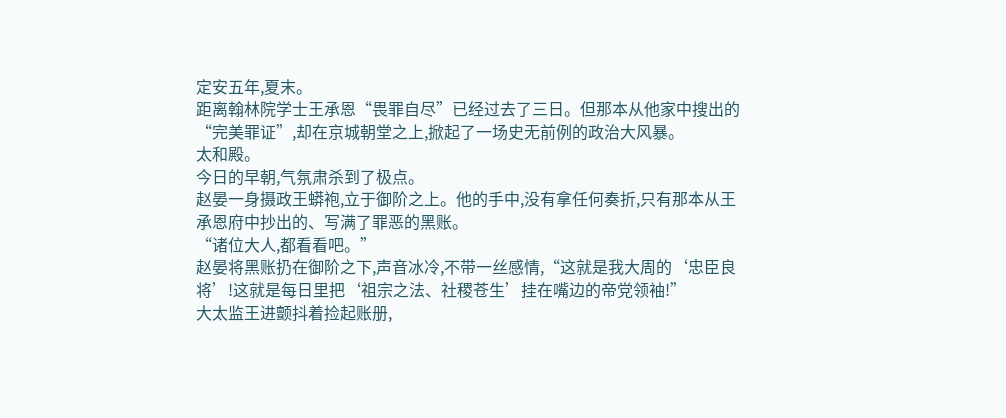定安五年,夏末。
距离翰林院学士王承恩“畏罪自尽”已经过去了三日。但那本从他家中搜出的“完美罪证”,却在京城朝堂之上,掀起了一场史无前例的政治大风暴。
太和殿。
今日的早朝,气氛肃杀到了极点。
赵晏一身摄政王蟒袍,立于御阶之上。他的手中,没有拿任何奏折,只有那本从王承恩府中抄出的、写满了罪恶的黑账。
“诸位大人,都看看吧。”
赵晏将黑账扔在御阶之下,声音冰冷,不带一丝感情,“这就是我大周的‘忠臣良将’!这就是每日里把‘祖宗之法、社稷苍生’挂在嘴边的帝党领袖!”
大太监王进颤抖着捡起账册,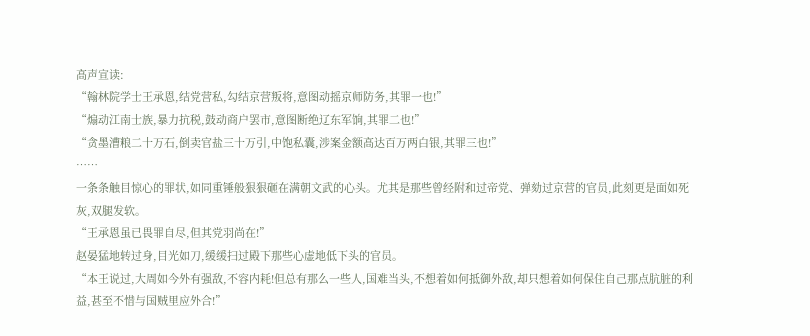高声宣读:
“翰林院学士王承恩,结党营私,勾结京营叛将,意图动摇京师防务,其罪一也!”
“煽动江南士族,暴力抗税,鼓动商户罢市,意图断绝辽东军饷,其罪二也!”
“贪墨漕粮二十万石,倒卖官盐三十万引,中饱私囊,涉案金额高达百万两白银,其罪三也!”
……
一条条触目惊心的罪状,如同重锤般狠狠砸在满朝文武的心头。尤其是那些曾经附和过帝党、弹劾过京营的官员,此刻更是面如死灰,双腿发软。
“王承恩虽已畏罪自尽,但其党羽尚在!”
赵晏猛地转过身,目光如刀,缓缓扫过殿下那些心虚地低下头的官员。
“本王说过,大周如今外有强敌,不容内耗!但总有那么一些人,国难当头,不想着如何抵御外敌,却只想着如何保住自己那点肮脏的利益,甚至不惜与国贼里应外合!”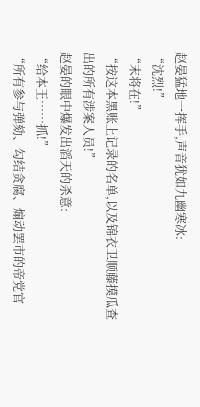赵晏猛地一挥手,声音犹如九幽寒冰:
“沈烈!”
“末将在!”
“按这本黑账上记录的名单,以及锦衣卫顺藤摸瓜查出的所有涉案人员!”
赵晏的眼中爆发出滔天的杀意:
“给本王……抓!”
“所有参与弹劾、勾结贪腐、煽动罢市的帝党官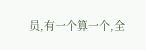员,有一个算一个,全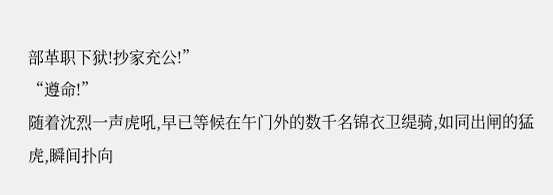部革职下狱!抄家充公!”
“遵命!”
随着沈烈一声虎吼,早已等候在午门外的数千名锦衣卫缇骑,如同出闸的猛虎,瞬间扑向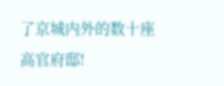了京城内外的数十座高官府邸!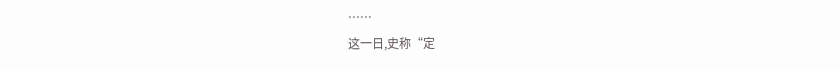……
这一日,史称“定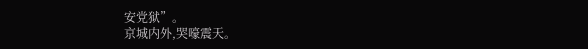安党狱”。
京城内外,哭嚎震天。